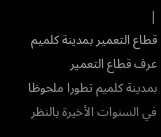|
قطاع التعمير بمدينة كلميم
عرف قطاع التعمير
بمدينة كلميم تطورا ملحوظا في السنوات الأخيرة بالنظر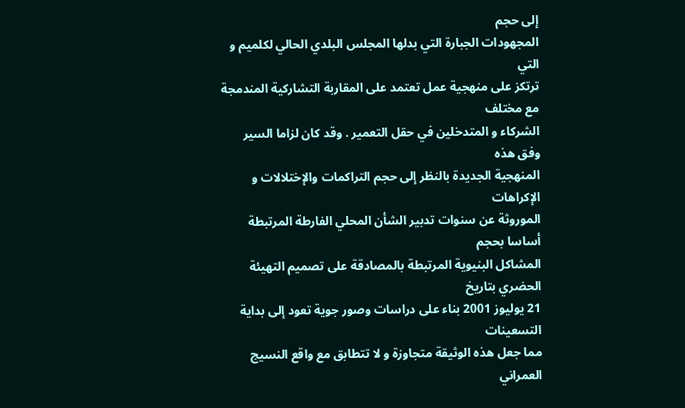إلى حجم
المجهودات الجبارة التي بدلها المجلس البلدي الحالي لكلميم و التي
ترتكز على منهجية عمل تعتمد على المقاربة التشاركية المندمجة مع مختلف
الشركاء و المتدخلين في حقل التعمير . وقد كان لزاما السير وفق هذه
المنهجية الجديدة بالنظر إلى حجم التراكمات والإختلالات و الإكراهات
الموروثة عن سنوات تدبير الشأن المحلي الفارطة المرتبطة أساسا بحجم
المشاكل البنيوية المرتبطة بالمصادقة على تصميم التهيئة الحضري بتاريخ
21 يوليوز 2001 بناء على دراسات وصور جوية تعود إلى بداية التسعينات
مما جعل هذه الوثيقة متجاوزة و لا تتطابق مع واقع النسيج العمراني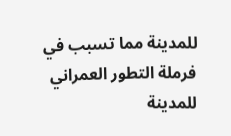للمدينة مما تسبب في فرملة التطور العمراني للمدينة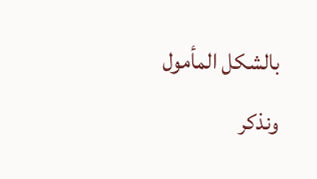بالشكل المأمول
ونذكر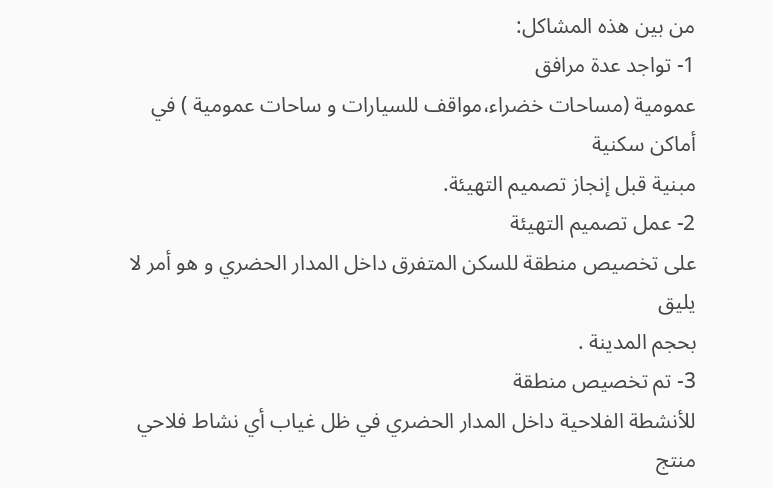من بين هذه المشاكل:
1- تواجد عدة مرافق
عمومية (مساحات خضراء،مواقف للسيارات و ساحات عمومية ) في أماكن سكنية
مبنية قبل إنجاز تصميم التهيئة.
2- عمل تصميم التهيئة
على تخصيص منطقة للسكن المتفرق داخل المدار الحضري و هو أمر لا يليق
بحجم المدينة .
3- تم تخصيص منطقة
للأنشطة الفلاحية داخل المدار الحضري في ظل غياب أي نشاط فلاحي منتج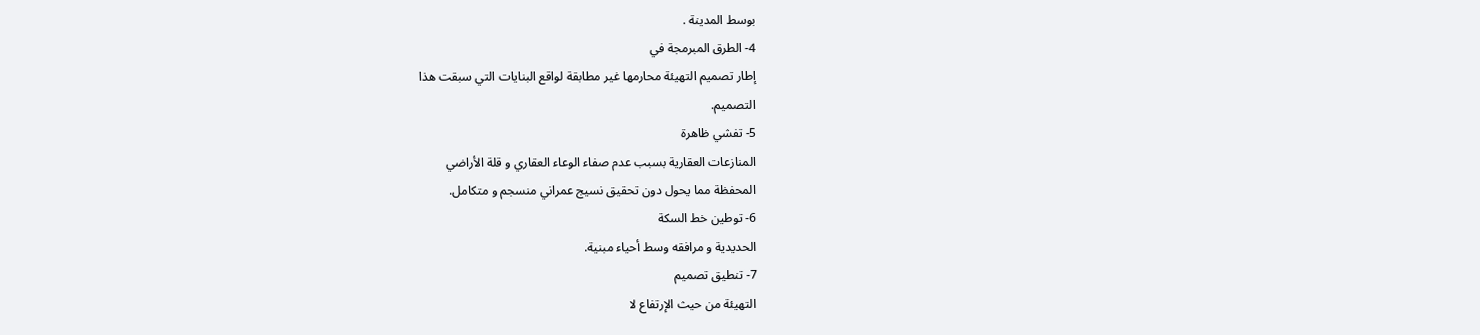بوسط المدينة .
4- الطرق المبرمجة في
إطار تصميم التهيئة محارمها غير مطابقة لواقع البنايات التي سبقت هذا
التصميم.
5- تفشي ظاهرة
المنازعات العقارية بسبب عدم صفاء الوعاء العقاري و قلة الأراضي
المحفظة مما يحول دون تحقيق نسيج عمراني منسجم و متكامل.
6- توطين خط السكة
الحديدية و مرافقه وسط أحياء مبنية.
7- تنطيق تصميم
التهيئة من حيث الإرتفاع لا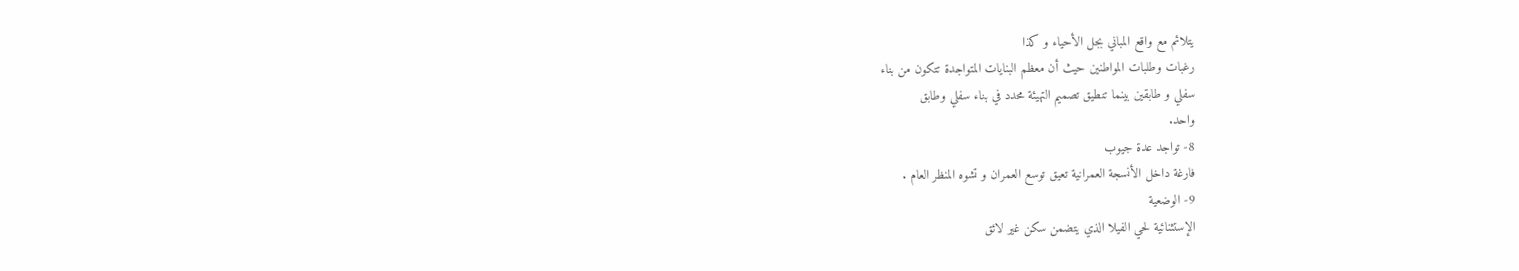يتلائم مع واقع المباني بجل الأحياء و كذا
رغبات وطلبات المواطنين حيث أن معظم البنايات المتواجدة تتكون من بناء
سفلي و طابقين بينما تنطيق تصميم التهيئة محدد في بناء سفلي وطابق
واحد.
8- تواجد عدة جيوب
فارغة داخل الأنسجة العمرانية تعيق توسع العمران و تشوه المنظر العام .
9- الوضعية
الإستثنائية لحي الفيلا الذي يتضمن سكن غير لائق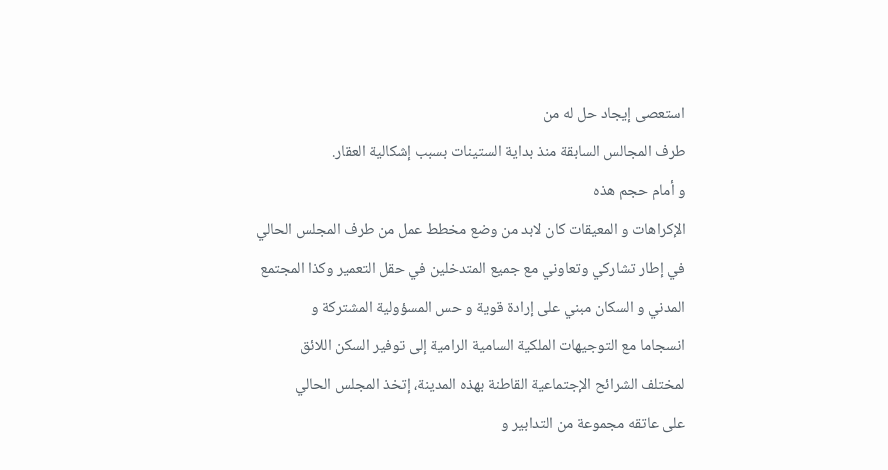استعصى إيجاد حل له من
طرف المجالس السابقة منذ بداية الستينات بسبب إشكالية العقار.
و أمام حجم هذه
الإكراهات و المعيقات كان لابد من وضع مخطط عمل من طرف المجلس الحالي
في إطار تشاركي وتعاوني مع جميع المتدخلين في حقل التعمير وكذا المجتمع
المدني و السكان مبني على إرادة قوية و حس المسؤولية المشتركة و
انسجاما مع التوجيهات الملكية السامية الرامية إلى توفير السكن اللائق
لمختلف الشرائح الإجتماعية القاطنة بهذه المدينة، إتخذ المجلس الحالي
على عاتقه مجموعة من التدابير و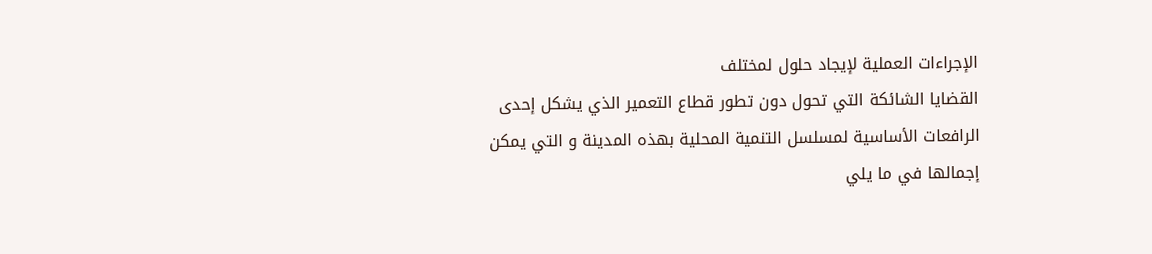الإجراءات العملية لإيجاد حلول لمختلف
القضايا الشائكة التي تحول دون تطور قطاع التعمير الذي يشكل إحدى
الرافعات الأساسية لمسلسل التنمية المحلية بهذه المدينة و التي يمكن
إجمالها في ما يلي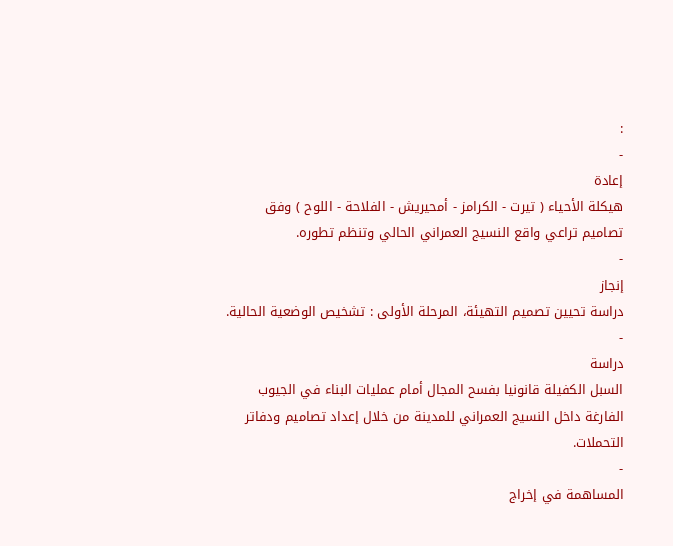:
-
إعادة
هيكلة الأحياء ( تيرت - الكرامز - أمحيريش - الفلاحة - اللوح ) وفق
تصاميم تراعي واقع النسيج العمراني الحالي وتنظم تطوره.
-
إنجاز
دراسة تحيين تصميم التهيئة، المرحلة الأولى : تشخيص الوضعية الحالية.
-
دراسة
السبل الكفيلة قانونيا بفسح المجال أمام عمليات البناء في الجيوب
الفارغة داخل النسيج العمراني للمدينة من خلال إعداد تصاميم ودفاتر
التحملات.
-
المساهمة في إخراج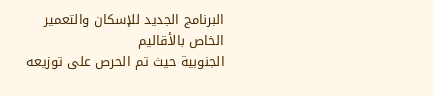البرنامج الجديد للإسكان والتعمير الخاص بالأقاليم
الجنوبية حيث تم الحرص على توزيعه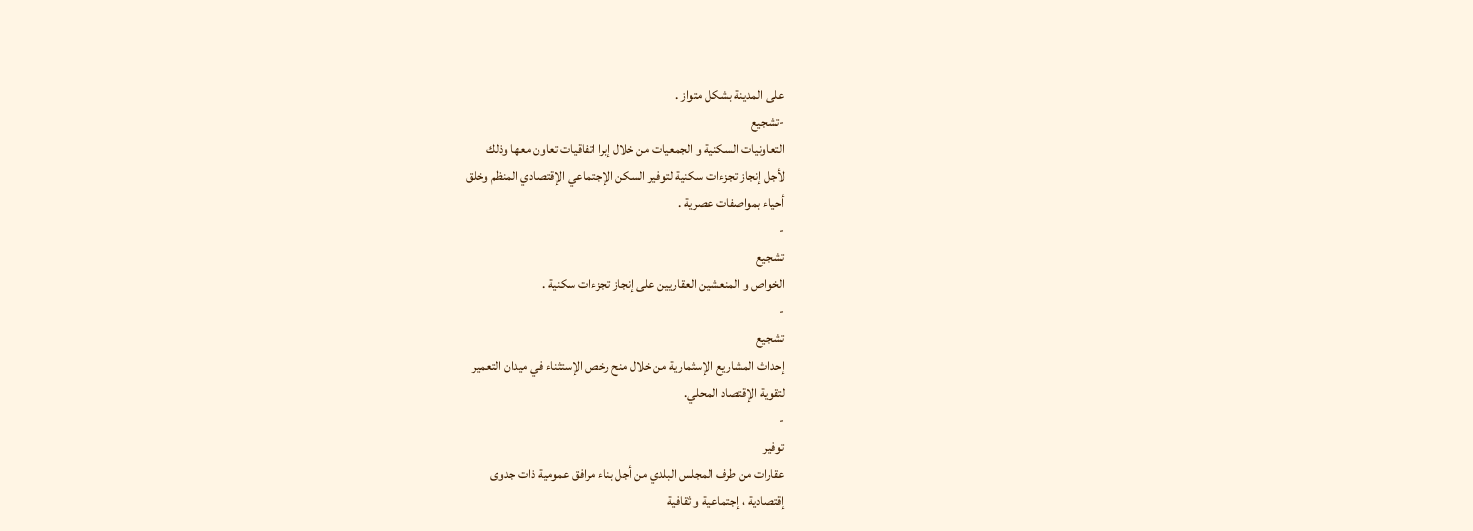على المدينة بشكل متواز .
-تشجيع
التعاونيات السكنية و الجمعيات من خلال إبرا اتفاقيات تعاون معها وذلك
لأجل إنجاز تجزءات سكنية لتوفير السكن الإجتماعي الإقتصادي المنظم وخلق
أحياء بمواصفات عصرية .
-
تشجيع
الخواص و المنعشين العقاريين على إنجاز تجزءات سكنية .
-
تشجيع
إحداث المشاريع الإسثمارية من خلال منح رخص الإستثناء في ميدان التعمير
لتقوية الإقتصاد المحلي.
-
توفير
عقارات من طرف المجلس البلدي من أجل بناء مرافق عمومية ذات جدوى
إقتصادية ، إجتماعية و ثقافية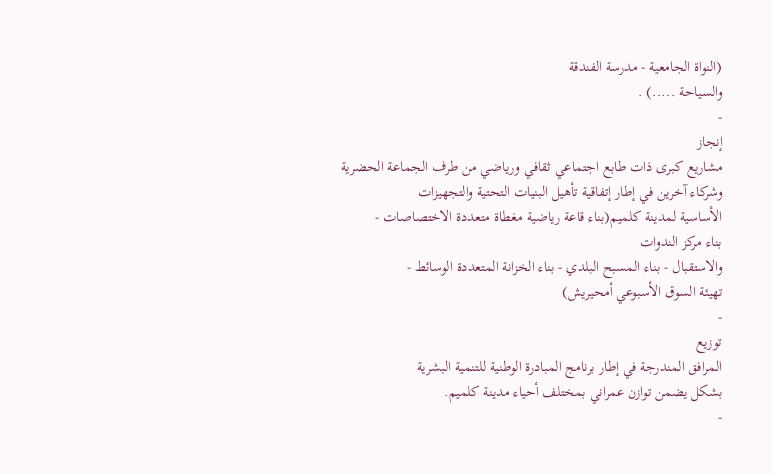(النواة الجامعية - مدرسة الفندقة
والسياحة .....) .
-
إنجاز
مشاريع كبرى ذات طابع اجتماعي ثقافي ورياضي من طرف الجماعة الحضرية
وشركاء آخرين في إطار إتفاقية تأهيل البنيات التحتية والتجهيزات
الأساسية لمدينة كلميم(بناء قاعة رياضية مغطاة متعددة الاختصاصات -
بناء مركز الندوات
والاستقبال - بناء المسبح البلدي - بناء الخزانة المتعددة الوسائط -
تهيئة السوق الأسبوعي أمحيريش)
-
توزيع
المرافق المندرجة في إطار برنامج المبادرة الوطنية للتنمية البشرية
بشكل يضمن توازن عمراني بمختلف أحياء مدينة كلميم.
-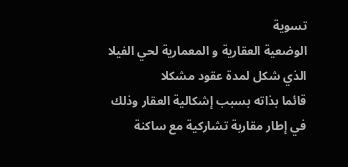تسوية
الوضعية العقارية و المعمارية لحي الفيلا الذي شكل لمدة عقود مشكلا
قائما بذاته بسبب إشكالية العقار وذلك في إطار مقاربة تشاركية مع ساكنة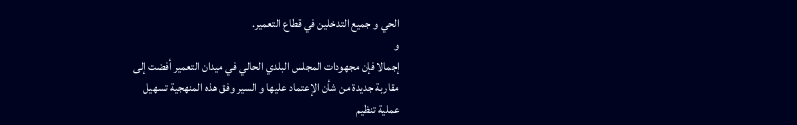الحي و جميع التدخلين في قطاع التعمير.
و
إجمالا فإن مجهودات المجلس البلدي الحالي في ميدان التعمير أفضت إلى
مقاربة جديدة من شأن الإعتماد عليها و السير وفق هذه المنهجية تسهيل
عملية تنظيم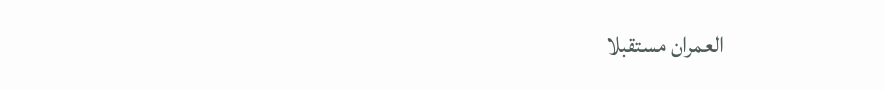العمران مستقبلا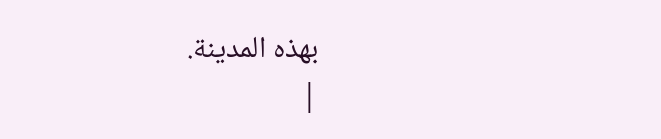بهذه المدينة.
|